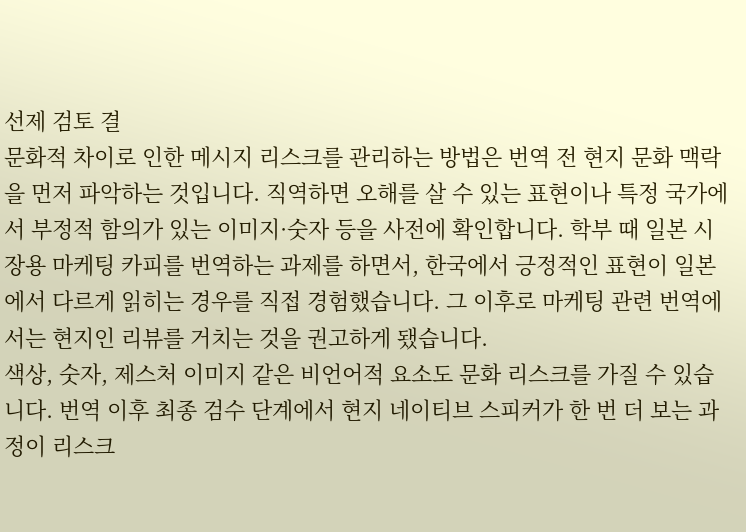선제 검토 결
문화적 차이로 인한 메시지 리스크를 관리하는 방법은 번역 전 현지 문화 맥락을 먼저 파악하는 것입니다. 직역하면 오해를 살 수 있는 표현이나 특정 국가에서 부정적 함의가 있는 이미지·숫자 등을 사전에 확인합니다. 학부 때 일본 시장용 마케팅 카피를 번역하는 과제를 하면서, 한국에서 긍정적인 표현이 일본에서 다르게 읽히는 경우를 직접 경험했습니다. 그 이후로 마케팅 관련 번역에서는 현지인 리뷰를 거치는 것을 권고하게 됐습니다.
색상, 숫자, 제스처 이미지 같은 비언어적 요소도 문화 리스크를 가질 수 있습니다. 번역 이후 최종 검수 단계에서 현지 네이티브 스피커가 한 번 더 보는 과정이 리스크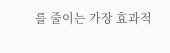를 줄이는 가장 효과적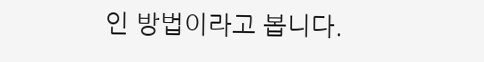인 방법이라고 봅니다.